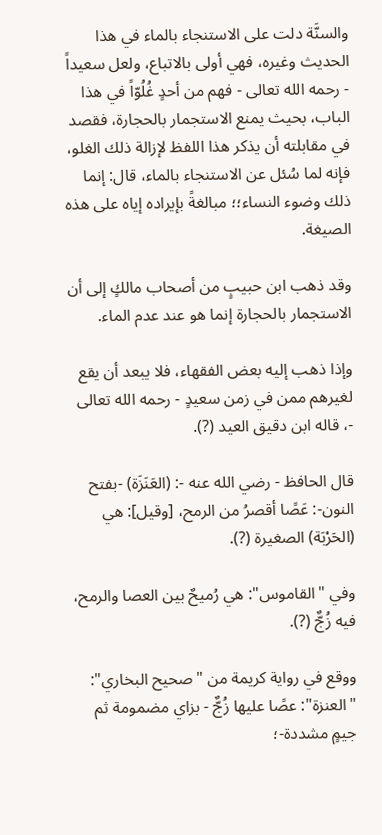والسنَّة دلت على الاستنجاء بالماء في هذا الحديث وغيره، فهي أولى بالاتباع، ولعل سعيداً - رحمه الله تعالى - فهم من أحدٍ غُلُوّاً في هذا الباب، بحيث يمنع الاستجمار بالحجارة، فقصد في مقابلته أن يذكر هذا اللفظ لإزالة ذلك الغلو، فإنه لما سُئل عن الاستنجاء بالماء، قال: إنما ذلك وضوء النساء؛؛ مبالغةً بإيراده إياه على هذه الصيغة.

وقد ذهب ابن حبيبٍ من أصحاب مالكٍ إلى أن الاستجمار بالحجارة إنما هو عند عدم الماء.

وإذا ذهب إليه بعض الفقهاء، فلا يبعد أن يقع لغيرهم ممن في زمن سعيدٍ - رحمه الله تعالى -، قاله ابن دقيق العيد (?).

قال الحافظ - رضي الله عنه -: (العَنَزَة) -بفتح النون-: عَصًا أقصرُ من الرمح، [وقيل]: هي (الحَرْبَة) الصغيرة (?).

وفي "القاموس": هي رُميحٌ بين العصا والرمح، فيه زُجٌّ (?).

ووقع في رواية كريمة من "صحيح البخاري": "العنزة": عصًا عليها زُجٌّ - بزاي مضمومة ثم جيمٍ مشددة-؛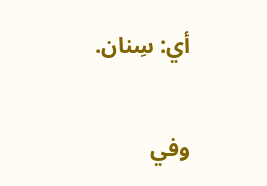أي: سِنان.

وفي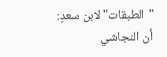"الطبقات" لابن سعدٍ: أن النجاشي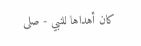كان أهداها للنبي - صلى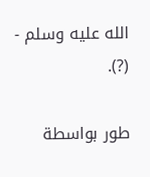الله عليه وسلم - (?).

طور بواسطة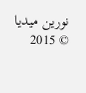نورين ميديا © 2015